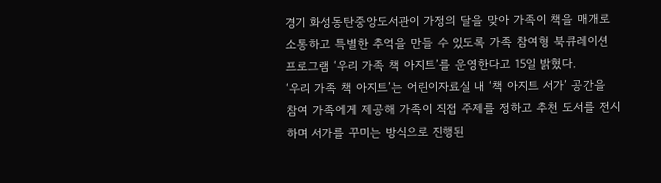경기 화성동탄중앙도서관이 가정의 달을 맞아 가족이 책을 매개로 소통하고 특별한 추억을 만들 수 있도록 가족 참여형 북큐레이션 프로그램 ‘우리 가족 책 아지트’를 운영한다고 15일 밝혔다.
‘우리 가족 책 아지트’는 어린이자료실 내 ‘책 아지트 서가’ 공간을 참여 가족에게 제공해 가족이 직접 주제를 정하고 추천 도서를 전시하며 서가를 꾸미는 방식으로 진행된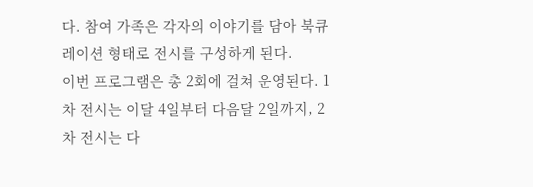다. 참여 가족은 각자의 이야기를 담아 북큐레이션 형태로 전시를 구성하게 된다.
이번 프로그램은 총 2회에 걸쳐 운영된다. 1차 전시는 이달 4일부터 다음달 2일까지, 2차 전시는 다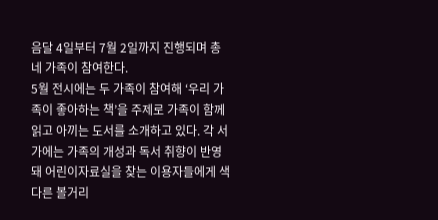음달 4일부터 7월 2일까지 진행되며 총 네 가족이 참여한다.
5월 전시에는 두 가족이 참여해 ‘우리 가족이 좋아하는 책’을 주제로 가족이 함께 읽고 아끼는 도서를 소개하고 있다. 각 서가에는 가족의 개성과 독서 취향이 반영돼 어린이자료실을 찾는 이용자들에게 색다른 볼거리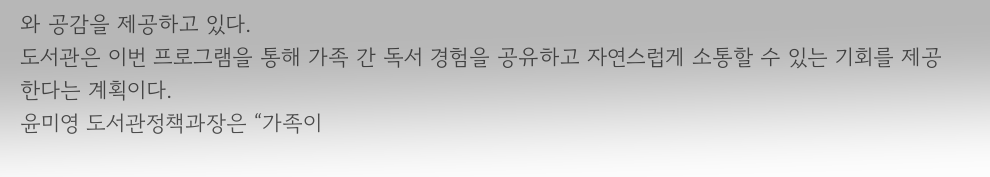와 공감을 제공하고 있다.
도서관은 이번 프로그램을 통해 가족 간 독서 경험을 공유하고 자연스럽게 소통할 수 있는 기회를 제공한다는 계획이다.
윤미영 도서관정책과장은 “가족이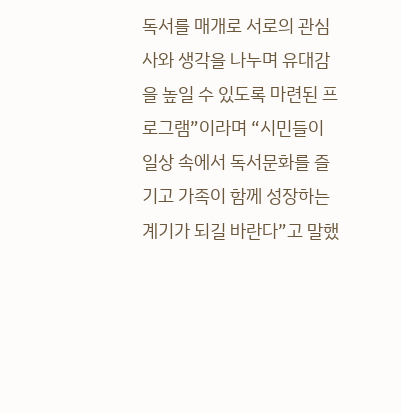독서를 매개로 서로의 관심사와 생각을 나누며 유대감을 높일 수 있도록 마련된 프로그램”이라며 “시민들이 일상 속에서 독서문화를 즐기고 가족이 함께 성장하는 계기가 되길 바란다”고 말했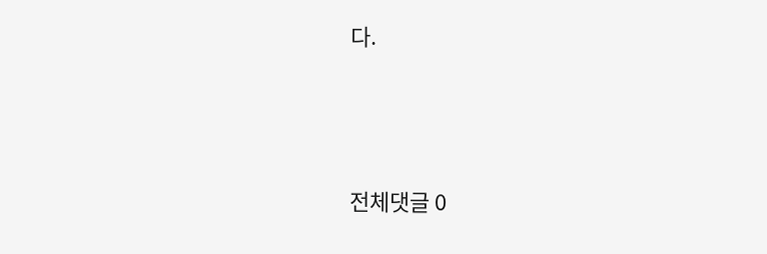다.




전체댓글 0